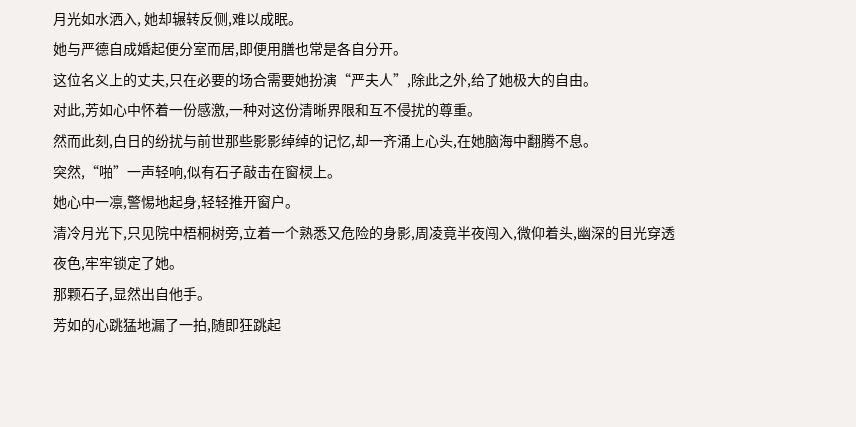月光如水洒入, 她却辗转反侧,难以成眠。
她与严德自成婚起便分室而居,即便用膳也常是各自分开。
这位名义上的丈夫,只在必要的场合需要她扮演“严夫人”,除此之外,给了她极大的自由。
对此,芳如心中怀着一份感激,一种对这份清晰界限和互不侵扰的尊重。
然而此刻,白日的纷扰与前世那些影影绰绰的记忆,却一齐涌上心头,在她脑海中翻腾不息。
突然,“啪”一声轻响,似有石子敲击在窗棂上。
她心中一凛,警惕地起身,轻轻推开窗户。
清冷月光下,只见院中梧桐树旁,立着一个熟悉又危险的身影,周凌竟半夜闯入,微仰着头,幽深的目光穿透夜色,牢牢锁定了她。
那颗石子,显然出自他手。
芳如的心跳猛地漏了一拍,随即狂跳起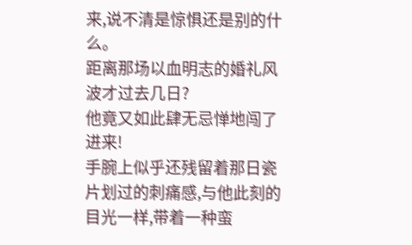来,说不清是惊惧还是别的什么。
距离那场以血明志的婚礼风波才过去几日?
他竟又如此肆无忌惮地闯了进来!
手腕上似乎还残留着那日瓷片划过的刺痛感,与他此刻的目光一样,带着一种蛮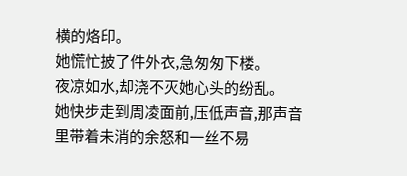横的烙印。
她慌忙披了件外衣,急匆匆下楼。
夜凉如水,却浇不灭她心头的纷乱。
她快步走到周凌面前,压低声音,那声音里带着未消的余怒和一丝不易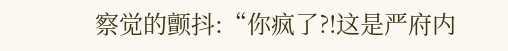察觉的颤抖:“你疯了?!这是严府内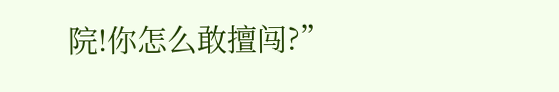院!你怎么敢擅闯?”